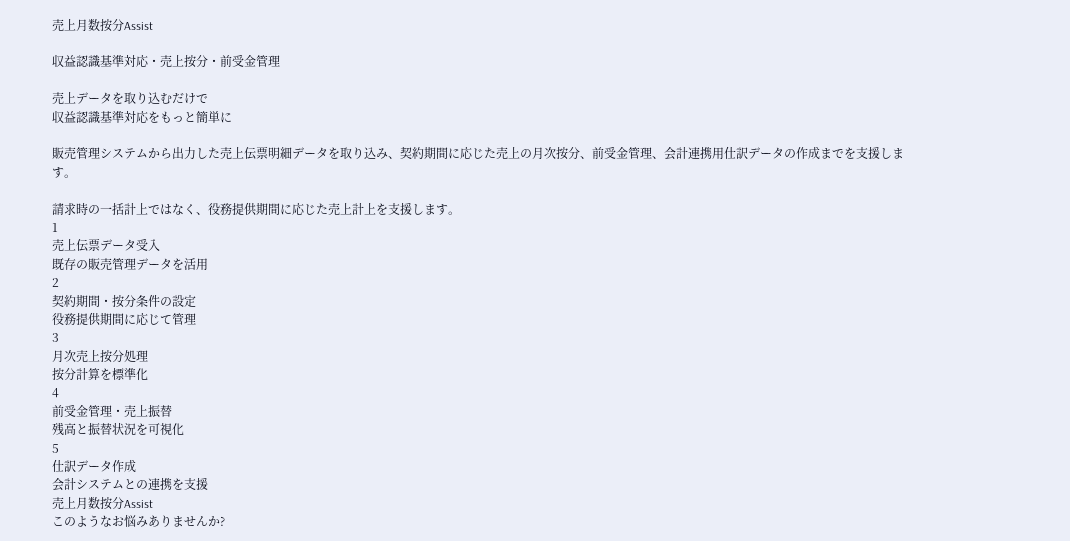売上月数按分Assist

収益認識基準対応・売上按分・前受金管理

売上データを取り込むだけで
収益認識基準対応をもっと簡単に

販売管理システムから出力した売上伝票明細データを取り込み、契約期間に応じた売上の月次按分、前受金管理、会計連携用仕訳データの作成までを支援します。

請求時の一括計上ではなく、役務提供期間に応じた売上計上を支援します。
1
売上伝票データ受入
既存の販売管理データを活用
2
契約期間・按分条件の設定
役務提供期間に応じて管理
3
月次売上按分処理
按分計算を標準化
4
前受金管理・売上振替
残高と振替状況を可視化
5
仕訳データ作成
会計システムとの連携を支援
売上月数按分Assist
このようなお悩みありませんか?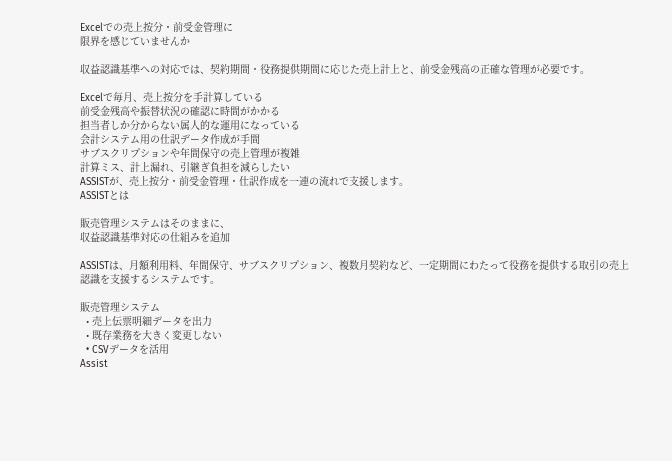Excelでの売上按分・前受金管理に
限界を感じていませんか

収益認識基準への対応では、契約期間・役務提供期間に応じた売上計上と、前受金残高の正確な管理が必要です。

Excelで毎月、売上按分を手計算している
前受金残高や振替状況の確認に時間がかかる
担当者しか分からない属人的な運用になっている
会計システム用の仕訳データ作成が手間
サブスクリプションや年間保守の売上管理が複雑
計算ミス、計上漏れ、引継ぎ負担を減らしたい
ASSISTが、売上按分・前受金管理・仕訳作成を一連の流れで支援します。
ASSISTとは

販売管理システムはそのままに、
収益認識基準対応の仕組みを追加

ASSISTは、月額利用料、年間保守、サブスクリプション、複数月契約など、一定期間にわたって役務を提供する取引の売上認識を支援するシステムです。

販売管理システム
  • 売上伝票明細データを出力
  • 既存業務を大きく変更しない
  • CSVデータを活用
Assist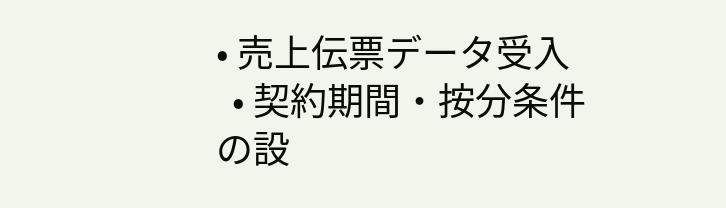• 売上伝票データ受入
  • 契約期間・按分条件の設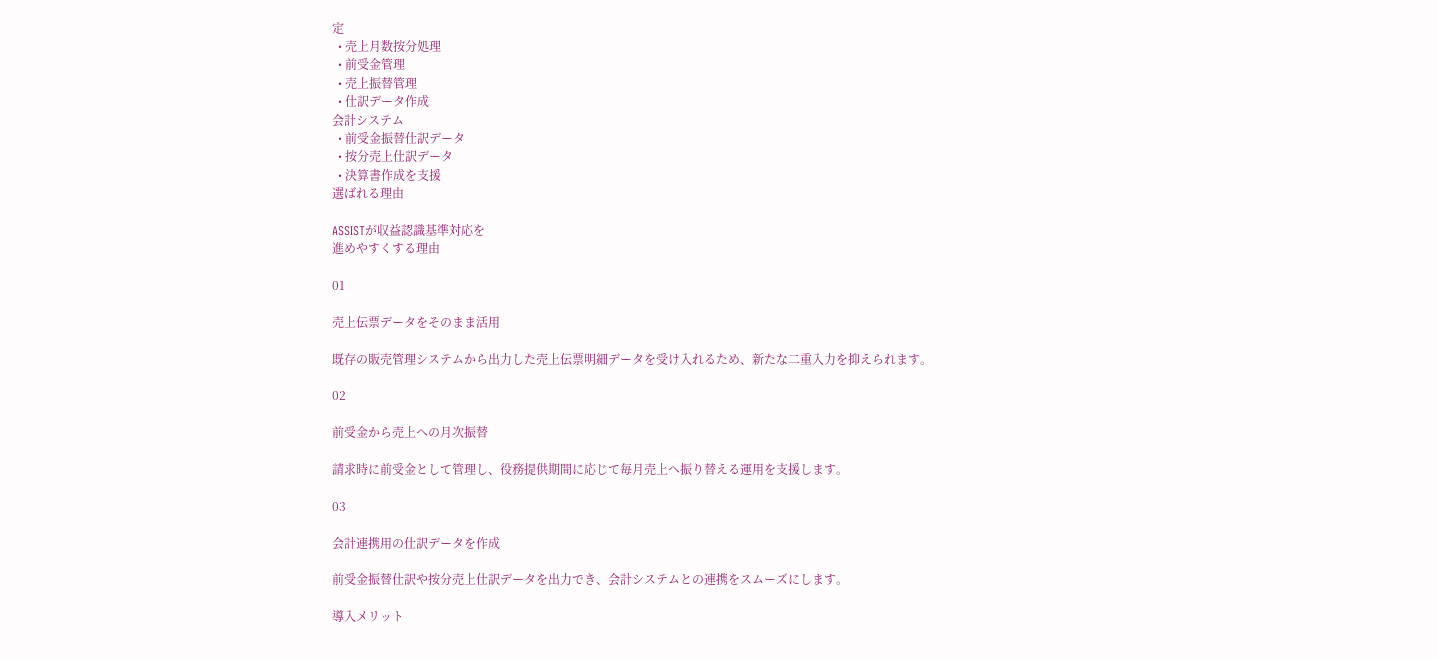定
  • 売上月数按分処理
  • 前受金管理
  • 売上振替管理
  • 仕訳データ作成
会計システム
  • 前受金振替仕訳データ
  • 按分売上仕訳データ
  • 決算書作成を支援
選ばれる理由

ASSISTが収益認識基準対応を
進めやすくする理由

01

売上伝票データをそのまま活用

既存の販売管理システムから出力した売上伝票明細データを受け入れるため、新たな二重入力を抑えられます。

02

前受金から売上への月次振替

請求時に前受金として管理し、役務提供期間に応じて毎月売上へ振り替える運用を支援します。

03

会計連携用の仕訳データを作成

前受金振替仕訳や按分売上仕訳データを出力でき、会計システムとの連携をスムーズにします。

導入メリット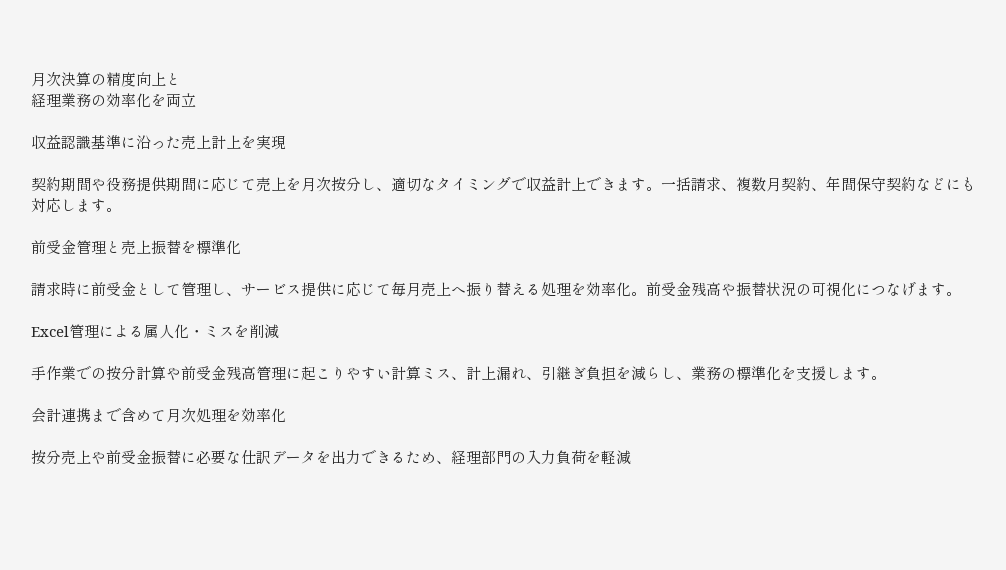月次決算の精度向上と
経理業務の効率化を両立

収益認識基準に沿った売上計上を実現

契約期間や役務提供期間に応じて売上を月次按分し、適切なタイミングで収益計上できます。一括請求、複数月契約、年間保守契約などにも対応します。

前受金管理と売上振替を標準化

請求時に前受金として管理し、サービス提供に応じて毎月売上へ振り替える処理を効率化。前受金残高や振替状況の可視化につなげます。

Excel管理による属人化・ミスを削減

手作業での按分計算や前受金残高管理に起こりやすい計算ミス、計上漏れ、引継ぎ負担を減らし、業務の標準化を支援します。

会計連携まで含めて月次処理を効率化

按分売上や前受金振替に必要な仕訳データを出力できるため、経理部門の入力負荷を軽減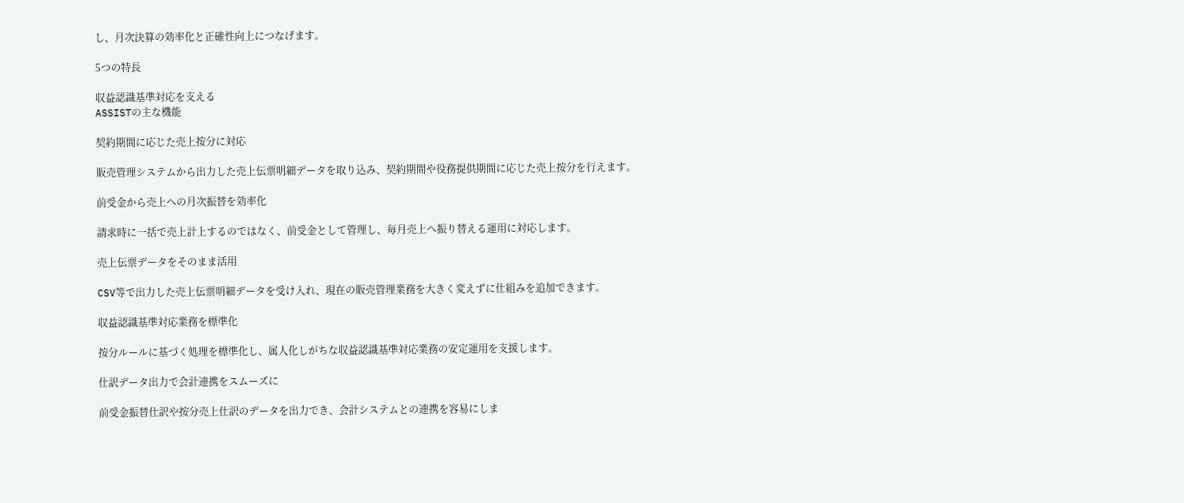し、月次決算の効率化と正確性向上につなげます。

5つの特長

収益認識基準対応を支える
ASSISTの主な機能

契約期間に応じた売上按分に対応

販売管理システムから出力した売上伝票明細データを取り込み、契約期間や役務提供期間に応じた売上按分を行えます。

前受金から売上への月次振替を効率化

請求時に一括で売上計上するのではなく、前受金として管理し、毎月売上へ振り替える運用に対応します。

売上伝票データをそのまま活用

CSV等で出力した売上伝票明細データを受け入れ、現在の販売管理業務を大きく変えずに仕組みを追加できます。

収益認識基準対応業務を標準化

按分ルールに基づく処理を標準化し、属人化しがちな収益認識基準対応業務の安定運用を支援します。

仕訳データ出力で会計連携をスムーズに

前受金振替仕訳や按分売上仕訳のデータを出力でき、会計システムとの連携を容易にしま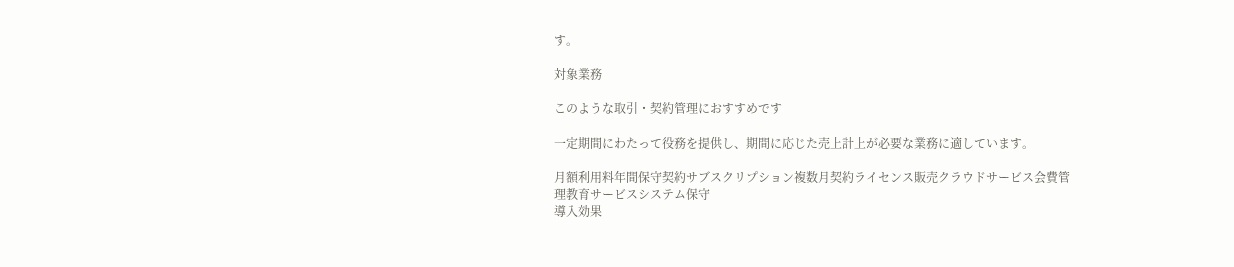す。

対象業務

このような取引・契約管理におすすめです

一定期間にわたって役務を提供し、期間に応じた売上計上が必要な業務に適しています。

月額利用料年間保守契約サブスクリプション複数月契約ライセンス販売クラウドサービス会費管理教育サービスシステム保守
導入効果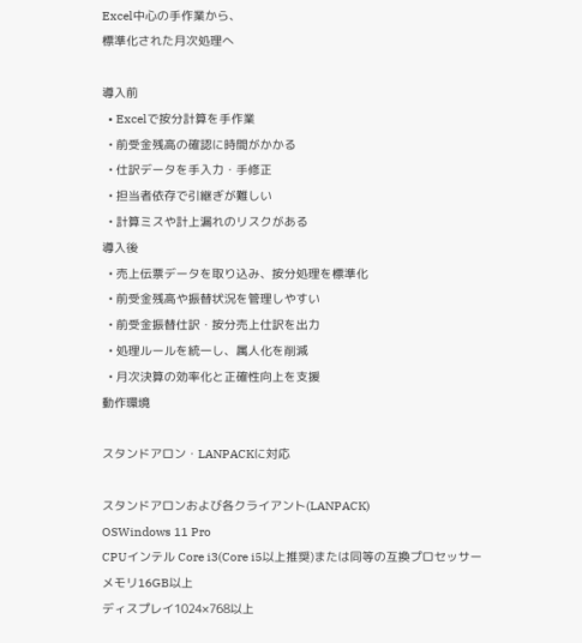Excel中心の手作業から、
標準化された月次処理へ

導入前
  • Excelで按分計算を手作業
  • 前受金残高の確認に時間がかかる
  • 仕訳データを手入力・手修正
  • 担当者依存で引継ぎが難しい
  • 計算ミスや計上漏れのリスクがある
導入後
  • 売上伝票データを取り込み、按分処理を標準化
  • 前受金残高や振替状況を管理しやすい
  • 前受金振替仕訳・按分売上仕訳を出力
  • 処理ルールを統一し、属人化を削減
  • 月次決算の効率化と正確性向上を支援
動作環境

スタンドアロン・LANPACKに対応

スタンドアロンおよび各クライアント(LANPACK)
OSWindows 11 Pro
CPUインテル Core i3(Core i5以上推奨)または同等の互換プロセッサー
メモリ16GB以上
ディスプレイ1024×768以上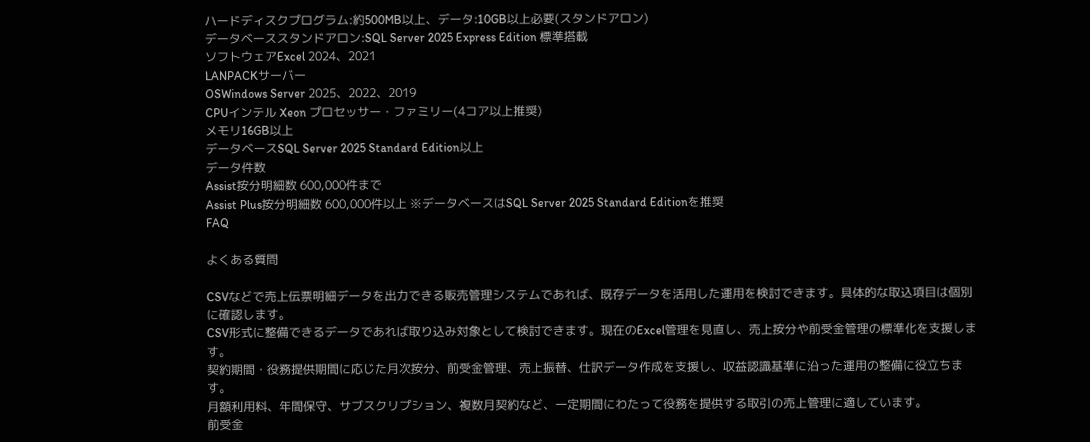ハードディスクプログラム:約500MB以上、データ:10GB以上必要(スタンドアロン)
データベーススタンドアロン:SQL Server 2025 Express Edition 標準搭載
ソフトウェアExcel 2024、2021
LANPACKサーバー
OSWindows Server 2025、2022、2019
CPUインテル Xeon プロセッサー・ファミリー(4コア以上推奨)
メモリ16GB以上
データベースSQL Server 2025 Standard Edition以上
データ件数
Assist按分明細数 600,000件まで
Assist Plus按分明細数 600,000件以上 ※データベースはSQL Server 2025 Standard Editionを推奨
FAQ

よくある質問

CSVなどで売上伝票明細データを出力できる販売管理システムであれば、既存データを活用した運用を検討できます。具体的な取込項目は個別に確認します。
CSV形式に整備できるデータであれば取り込み対象として検討できます。現在のExcel管理を見直し、売上按分や前受金管理の標準化を支援します。
契約期間・役務提供期間に応じた月次按分、前受金管理、売上振替、仕訳データ作成を支援し、収益認識基準に沿った運用の整備に役立ちます。
月額利用料、年間保守、サブスクリプション、複数月契約など、一定期間にわたって役務を提供する取引の売上管理に適しています。
前受金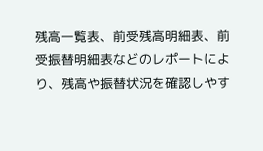残高一覧表、前受残高明細表、前受振替明細表などのレポートにより、残高や振替状況を確認しやす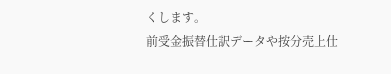くします。
前受金振替仕訳データや按分売上仕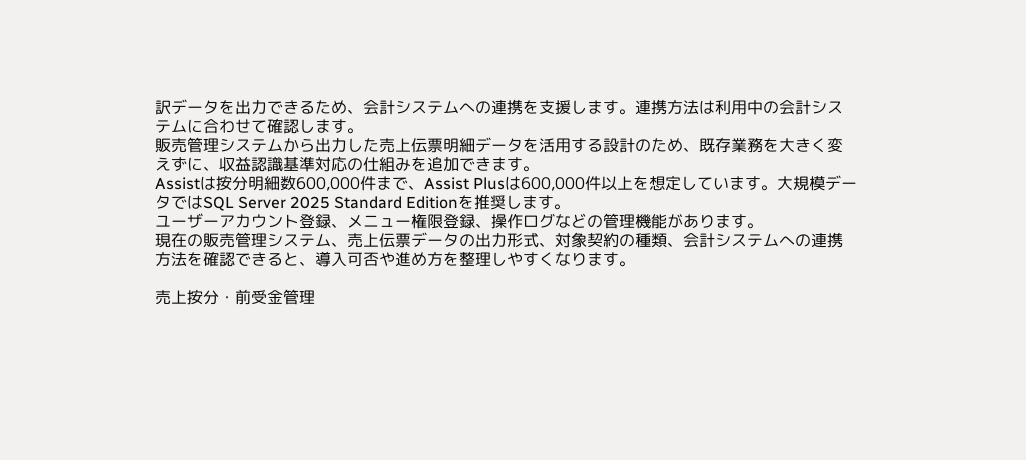訳データを出力できるため、会計システムへの連携を支援します。連携方法は利用中の会計システムに合わせて確認します。
販売管理システムから出力した売上伝票明細データを活用する設計のため、既存業務を大きく変えずに、収益認識基準対応の仕組みを追加できます。
Assistは按分明細数600,000件まで、Assist Plusは600,000件以上を想定しています。大規模データではSQL Server 2025 Standard Editionを推奨します。
ユーザーアカウント登録、メニュー権限登録、操作ログなどの管理機能があります。
現在の販売管理システム、売上伝票データの出力形式、対象契約の種類、会計システムへの連携方法を確認できると、導入可否や進め方を整理しやすくなります。

売上按分・前受金管理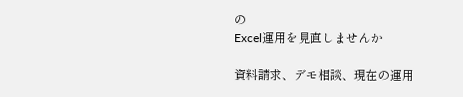の
Excel運用を見直しませんか

資料請求、デモ相談、現在の運用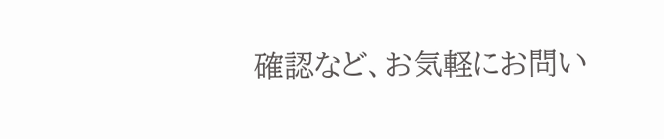確認など、お気軽にお問い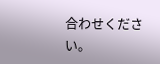合わせください。